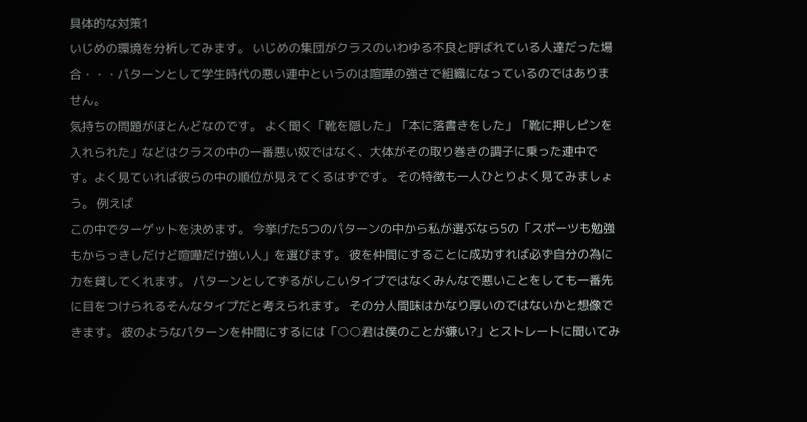具体的な対策1
いじめの環境を分析してみます。 いじめの集団がクラスのいわゆる不良と呼ばれている人達だった場合・・・パターンとして学生時代の悪い連中というのは喧嘩の強さで組織になっているのではありません。
気持ちの問題がほとんどなのです。 よく聞く「靴を隠した」「本に落書きをした」「靴に押しピンを入れられた」などはクラスの中の一番悪い奴ではなく、大体がその取り巻きの調子に乗った連中です。よく見ていれば彼らの中の順位が見えてくるはずです。 その特徴も一人ひとりよく見てみましょう。 例えば
この中でターゲットを決めます。 今挙げた5つのパターンの中から私が選ぶなら5の「スポーツも勉強もからっきしだけど喧嘩だけ強い人」を選びます。 彼を仲間にすることに成功すれば必ず自分の為に力を貸してくれます。 パターンとしてずるがしこいタイプではなくみんなで悪いことをしても一番先に目をつけられるそんなタイプだと考えられます。 その分人間味はかなり厚いのではないかと想像できます。 彼のようなパターンを仲間にするには「○○君は僕のことが嫌い?」とストレートに聞いてみ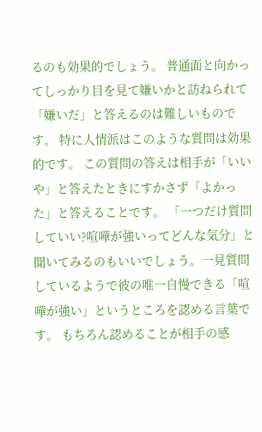るのも効果的でしょう。 普通面と向かってしっかり目を見て嫌いかと訪ねられて「嫌いだ」と答えるのは難しいものです。 特に人情派はこのような質問は効果的です。 この質問の答えは相手が「いいや」と答えたときにすかさず「よかった」と答えることです。 「一つだけ質問していい?喧嘩が強いってどんな気分」と聞いてみるのもいいでしょう。一見質問しているようで彼の唯一自慢できる「喧嘩が強い」というところを認める言葉です。 もちろん認めることが相手の感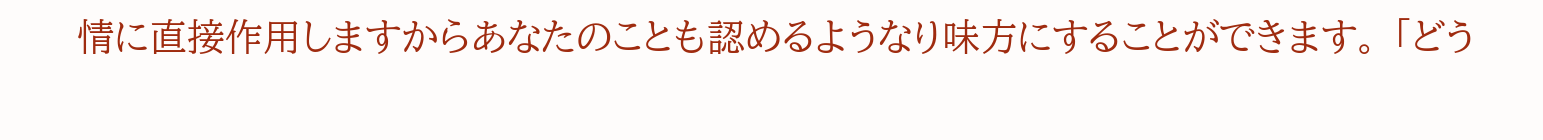情に直接作用しますからあなたのことも認めるようなり味方にすることができます。 「どう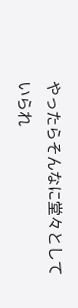やったらそんなに堂々としていられ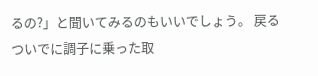るの?」と聞いてみるのもいいでしょう。 戻る
ついでに調子に乗った取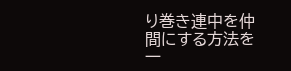り巻き連中を仲間にする方法を一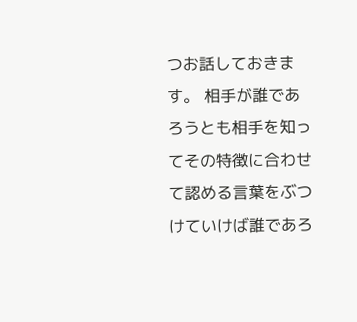つお話しておきます。 相手が誰であろうとも相手を知ってその特徴に合わせて認める言葉をぶつけていけば誰であろ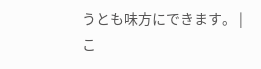うとも味方にできます。 |
こ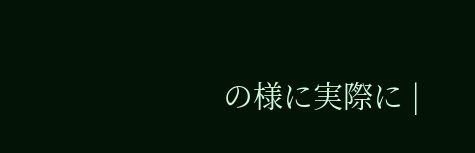の様に実際に |